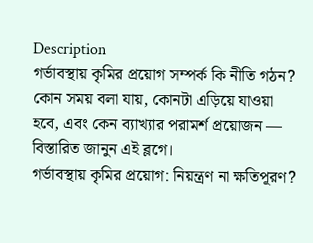Description
গর্ভাবস্থায় কৃমির প্রয়োগ সম্পর্ক কি নীতি গঠন? কোন সময় বলা যায়, কোনটা এড়িয়ে যাওয়া হবে, এবং কেন ব্যাখ্যার পরামর্শ প্রয়োজন — বিস্তারিত জানুন এই ব্লগে।
গর্ভাবস্থায় কৃমির প্রয়োগ: নিয়ন্ত্রণ না ক্ষতিপূরণ?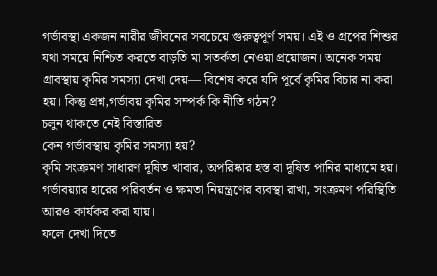গর্ভাবস্থা একজন নারীর জীবনের সবচেয়ে গুরুত্বপূর্ণ সময়। এই ও গ্রপের শিশুর যথা সময়ে নিশ্চিত করতে বাড়তি মা সতর্কতা নেওয়া প্রয়োজন। অনেক সময় গ্রাবস্থায় কৃমির সমস্যা দেখা দেয়— বিশেষ করে যদি পূর্বে কৃমির বিচার না করা হয়। কিন্তু প্রশ্ন,গর্ভাবয় কৃমির সম্পর্ক কি নীতি গঠন?
চলুন থাকতে নেই বিস্তারিত
কেন গর্ভাবস্থায় কৃমির সমস্যা হয়?
কৃমি সংক্রমণ সাধারণ দূষিত খাবার, অপরিষ্কার হস্ত বা দূষিত পানির মাধ্যমে হয়। গর্ভাবয়্যার হারের পরিবর্তন ও ক্ষমতা নিয়ন্ত্রণের ব্যবস্থা রাখা, সংক্রমণ পরিস্থিতি আরও কার্যকর করা যায়।
ফলে দেখা দিতে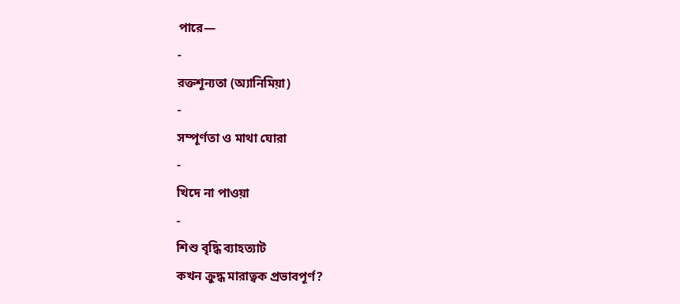পারে—
-
রক্তশূন্যতা (অ্যানিমিয়া)
-
সম্পূর্ণতা ও মাথা ঘোরা
-
খিদে না পাওয়া
-
শিশু বৃদ্ধি ব্যাহত্যাট
কখন ক্রুদ্ধ মারাত্বক প্রভাবপূর্ণ?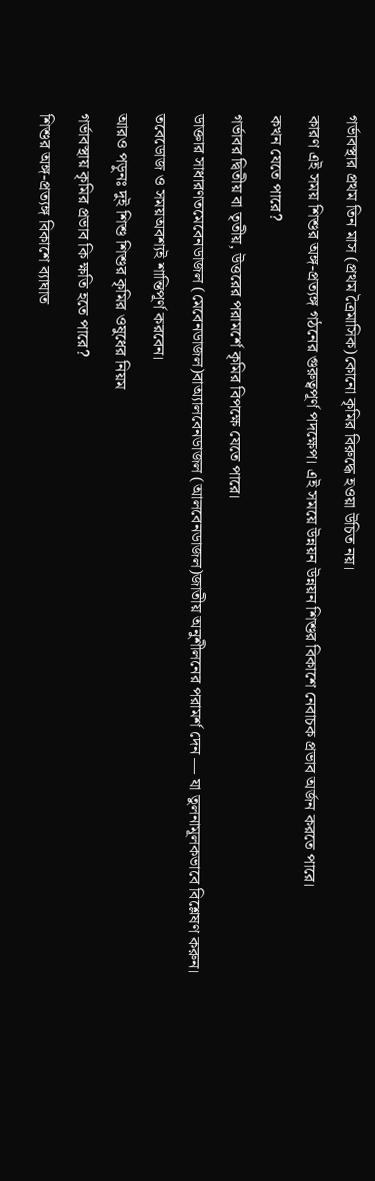গর্ভাবস্থার প্রথম তিন মাস (প্রথম ত্রৈমাসিক)কোনো কৃমির বিরুদ্ধে হওয়া উচিত নয়।
কারণ এই সময় শিশুর অঙ্গ-প্রত্যঙ্গ গঠনের গুরুত্বপূর্ণ পদক্ষেপ। এই সময়ে উন্নয়ন উন্নয়ন শিশুর বিকাশে নেবাচক প্রভাব অর্জন করতে পারে।
কখন যেতে পারে?
গর্ভাবর দ্বিতীয় বা তৃতীয়, উত্তরের পরামর্শে কৃমির বিপক্ষে যেতে পারে।
ডাক্তার সাধারণতমেবেনডাজল (মেবেনডাজল)বাঅ্যালবেনডাজল (আলবেনডাজল)জাতীয় অনুশীলনের পরামর্শ দেন — যা তুলনামূলকভাবে বিশ্লেষণ করুন।
তবেডোজ ও সময়অবশ্যই শান্তিপূর্ণ করবেন।
আরও পড়ুনঃ দুই শিশু শিশুর কৃমির ওষুধের নিয়ম
গর্ভাবস্থায় কৃমির প্রভাব কি ক্ষতি হতে পারে?
শিশুর অঙ্গ-প্রত্যঙ্গ বিকাশে ব্যাঘাত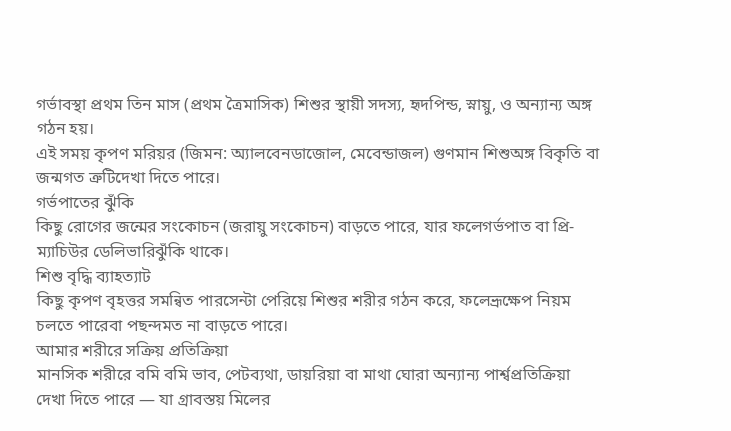গর্ভাবস্থা প্রথম তিন মাস (প্রথম ত্রৈমাসিক) শিশুর স্থায়ী সদস্য, হৃদপিন্ড, স্নায়ু, ও অন্যান্য অঙ্গ গঠন হয়।
এই সময় কৃপণ মরিয়র (জিমন: অ্যালবেনডাজোল, মেবেন্ডাজল) গুণমান শিশুঅঙ্গ বিকৃতি বা জন্মগত ত্রুটিদেখা দিতে পারে।
গর্ভপাতের ঝুঁকি
কিছু রোগের জন্মের সংকোচন (জরায়ু সংকোচন) বাড়তে পারে, যার ফলেগর্ভপাত বা প্রি-ম্যাচিউর ডেলিভারিঝুঁকি থাকে।
শিশু বৃদ্ধি ব্যাহত্যাট
কিছু কৃপণ বৃহত্তর সমন্বিত পারসেন্টা পেরিয়ে শিশুর শরীর গঠন করে, ফলেভ্রূক্ষেপ নিয়ম চলতে পারেবা পছন্দমত না বাড়তে পারে।
আমার শরীরে সক্রিয় প্রতিক্রিয়া
মানসিক শরীরে বমি বমি ভাব, পেটব্যথা, ডায়রিয়া বা মাথা ঘোরা অন্যান্য পার্শ্বপ্রতিক্রিয়া দেখা দিতে পারে — যা গ্রাবস্তয় মিলের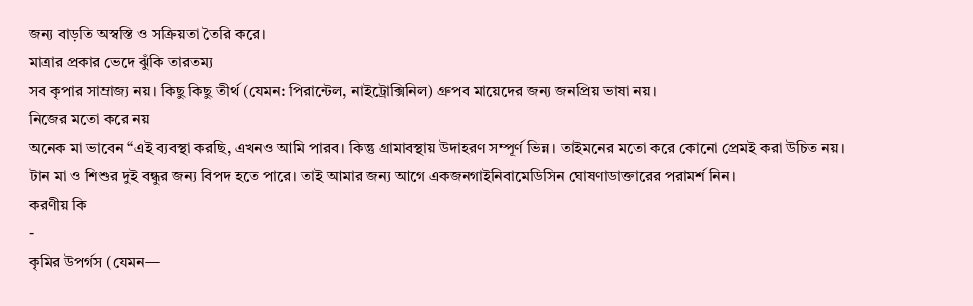জন্য বাড়তি অস্বস্তি ও সক্রিয়তা তৈরি করে।
মাত্রার প্রকার ভেদে ঝুঁকি তারতম্য
সব কৃপার সাম্রাজ্য নয়। কিছু কিছু তীর্থ (যেমন: পিরান্টেল, নাইট্রোক্সিনিল) গ্রুপব মায়েদের জন্য জনপ্রিয় ভাষা নয়।
নিজের মতো করে নয়
অনেক মা ভাবেন “এই ব্যবস্থা করছি, এখনও আমি পারব। কিন্তু গ্রামাবস্থায় উদাহরণ সম্পূর্ণ ভিন্ন। তাইমনের মতো করে কোনো প্রেমই করা উচিত নয়।
টান মা ও শিশুর দুই বন্ধুর জন্য বিপদ হতে পারে। তাই আমার জন্য আগে একজনগাইনিবামেডিসিন ঘোষণাডাক্তারের পরামর্শ নিন।
করণীয় কি
-
কৃমির উপর্গস (যেমন—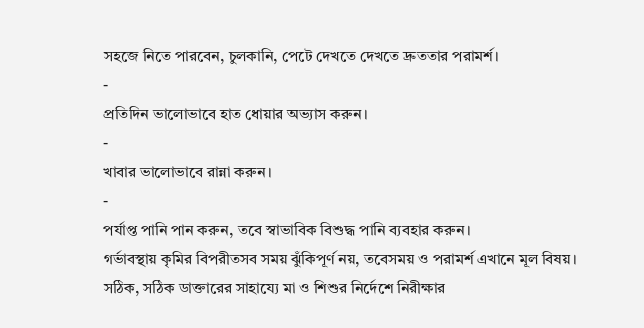সহজে নিতে পারবেন, চুলকানি, পেটে দেখতে দেখতে দ্রুততার পরামর্শ।
-
প্রতিদিন ভালোভাবে হাত ধোয়ার অভ্যাস করুন।
-
খাবার ভালোভাবে রান্না করুন।
-
পর্যাপ্ত পানি পান করুন, তবে স্বাভাবিক বিশুদ্ধ পানি ব্যবহার করুন।
গর্ভাবস্থায় কৃমির বিপরীতসব সময় ঝুঁকিপূর্ণ নয়, তবেসময় ও পরামর্শ এখানে মূল বিষয়।
সঠিক, সঠিক ডাক্তারের সাহায্যে মা ও শিশুর নির্দেশে নিরীক্ষার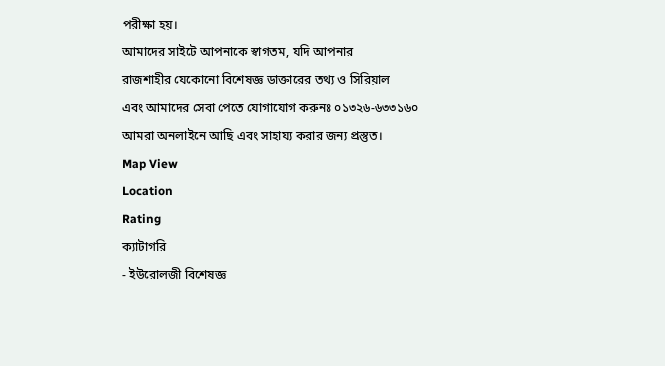পরীক্ষা হয়।
আমাদের সাইটে আপনাকে স্বাগতম, যদি আপনার
রাজশাহীর যেকোনো বিশেষজ্ঞ ডাক্তারের তথ্য ও সিরিয়াল
এবং আমাদের সেবা পেতে যোগাযোগ করুনঃ ০১৩২৬-৬৩৩১৬০
আমরা অনলাইনে আছি এবং সাহায্য করার জন্য প্রস্তুত।
Map View
Location
Rating
ক্যাটাগরি
- ইউরোলজী বিশেষজ্ঞ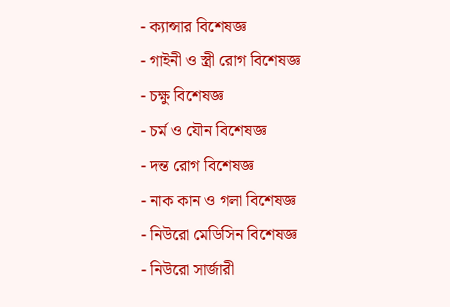- ক্যান্সার বিশেষজ্ঞ
- গাইনী ও স্ত্রী রোগ বিশেষজ্ঞ
- চক্ষু বিশেষজ্ঞ
- চর্ম ও যৌন বিশেষজ্ঞ
- দন্ত রোগ বিশেষজ্ঞ
- নাক কান ও গলা বিশেষজ্ঞ
- নিউরো মেডিসিন বিশেষজ্ঞ
- নিউরো সার্জারী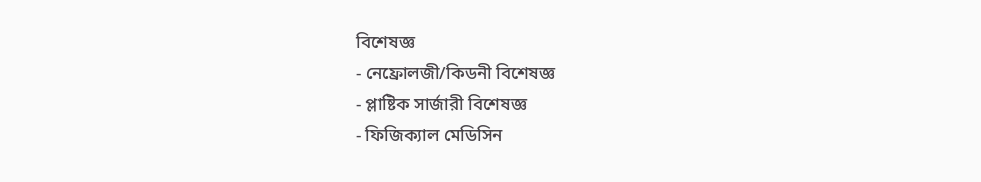বিশেষজ্ঞ
- নেফ্রোলজী/কিডনী বিশেষজ্ঞ
- প্লাষ্টিক সার্জারী বিশেষজ্ঞ
- ফিজিক্যাল মেডিসিন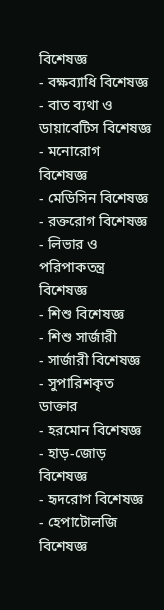বিশেষজ্ঞ
- বক্ষব্যাধি বিশেষজ্ঞ
- বাত ব্যথা ও ডায়াবেটিস বিশেষজ্ঞ
- মনোরোগ বিশেষজ্ঞ
- মেডিসিন বিশেষজ্ঞ
- রক্তরোগ বিশেষজ্ঞ
- লিভার ও পরিপাকতন্ত্র বিশেষজ্ঞ
- শিশু বিশেষজ্ঞ
- শিশু সার্জারী
- সার্জারী বিশেষজ্ঞ
- সুপারিশকৃত ডাক্তার
- হরমোন বিশেষজ্ঞ
- হাড়-জোড় বিশেষজ্ঞ
- হৃদরোগ বিশেষজ্ঞ
- হেপাটোলজি বিশেষজ্ঞ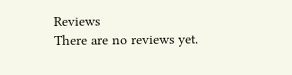Reviews
There are no reviews yet.